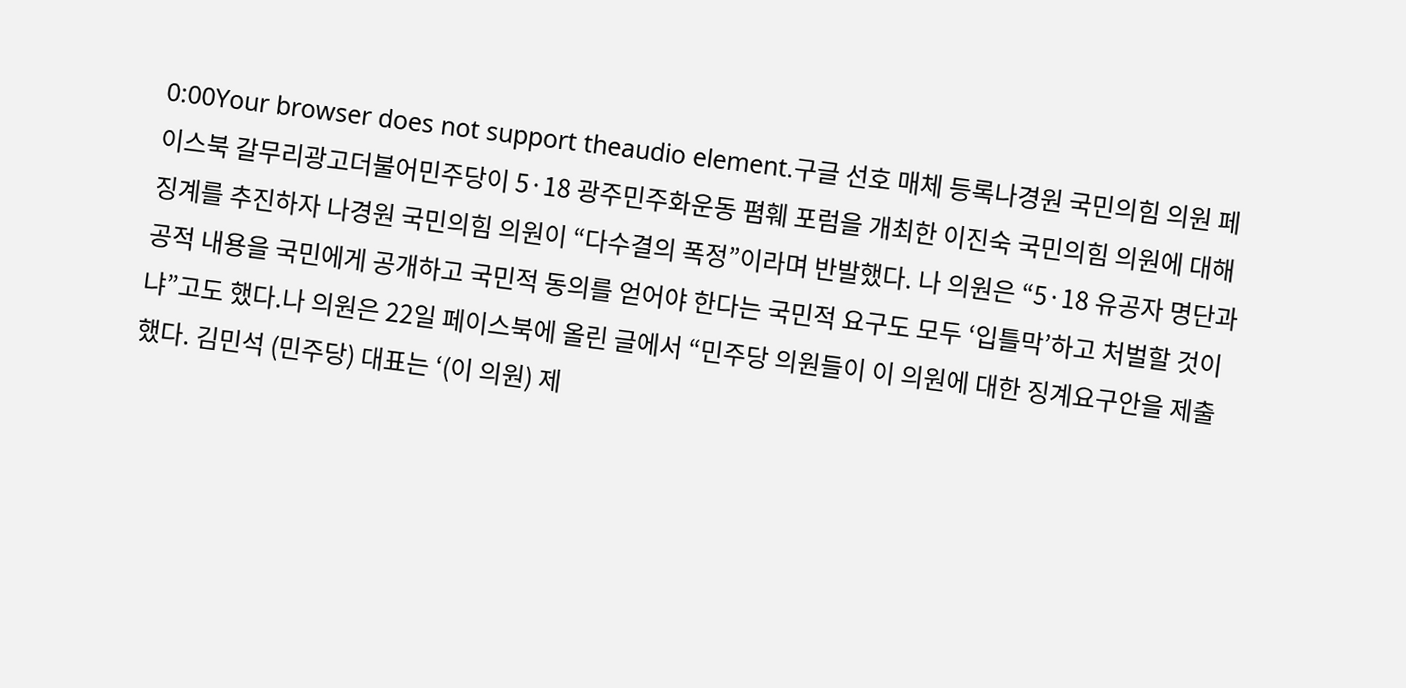0:00Your browser does not support theaudio element.구글 선호 매체 등록나경원 국민의힘 의원 페이스북 갈무리광고더불어민주당이 5·18 광주민주화운동 폄훼 포럼을 개최한 이진숙 국민의힘 의원에 대해 징계를 추진하자 나경원 국민의힘 의원이 “다수결의 폭정”이라며 반발했다. 나 의원은 “5·18 유공자 명단과 공적 내용을 국민에게 공개하고 국민적 동의를 얻어야 한다는 국민적 요구도 모두 ‘입틀막’하고 처벌할 것이냐”고도 했다.나 의원은 22일 페이스북에 올린 글에서 “민주당 의원들이 이 의원에 대한 징계요구안을 제출했다. 김민석 (민주당) 대표는 ‘(이 의원) 제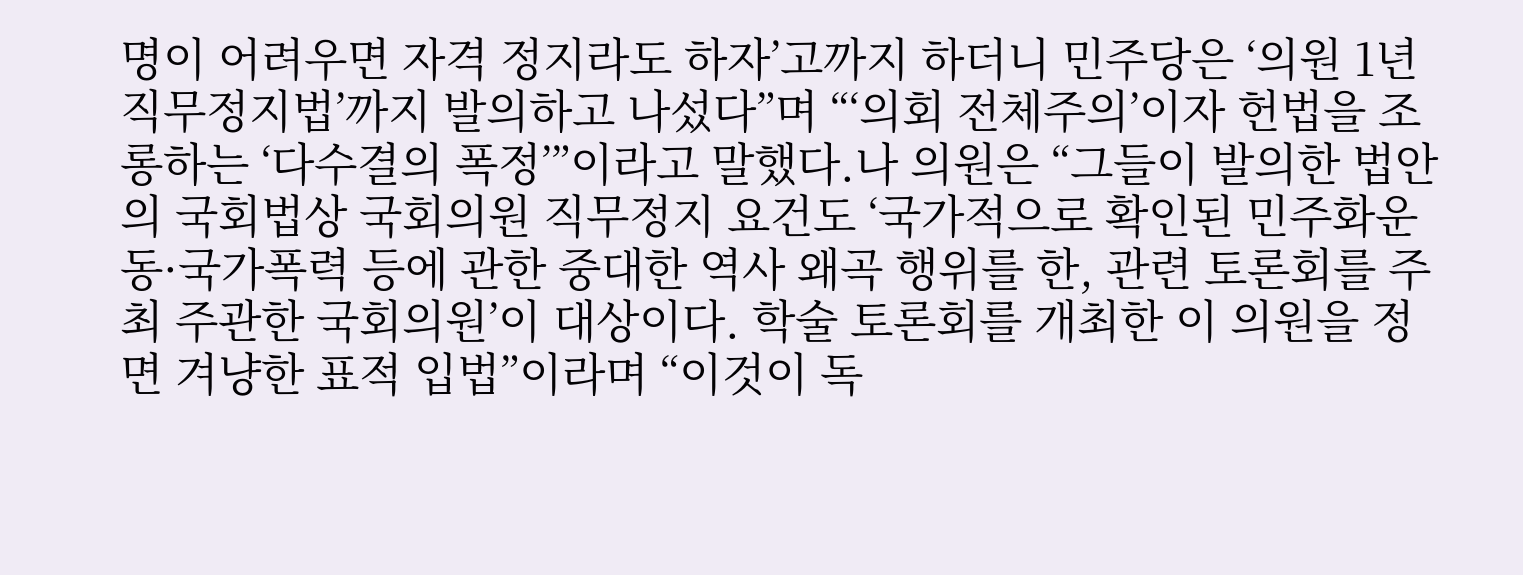명이 어려우면 자격 정지라도 하자’고까지 하더니 민주당은 ‘의원 1년 직무정지법’까지 발의하고 나섰다”며 “‘의회 전체주의’이자 헌법을 조롱하는 ‘다수결의 폭정’”이라고 말했다.나 의원은 “그들이 발의한 법안의 국회법상 국회의원 직무정지 요건도 ‘국가적으로 확인된 민주화운동·국가폭력 등에 관한 중대한 역사 왜곡 행위를 한, 관련 토론회를 주최 주관한 국회의원’이 대상이다. 학술 토론회를 개최한 이 의원을 정면 겨냥한 표적 입법”이라며 “이것이 독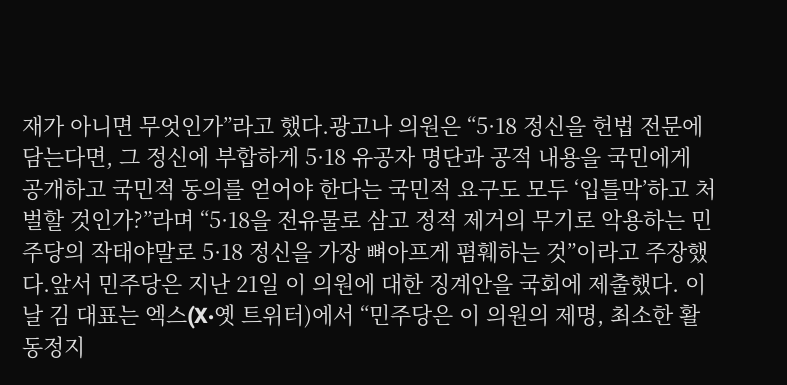재가 아니면 무엇인가”라고 했다.광고나 의원은 “5·18 정신을 헌법 전문에 담는다면, 그 정신에 부합하게 5·18 유공자 명단과 공적 내용을 국민에게 공개하고 국민적 동의를 얻어야 한다는 국민적 요구도 모두 ‘입틀막’하고 처벌할 것인가?”라며 “5·18을 전유물로 삼고 정적 제거의 무기로 악용하는 민주당의 작태야말로 5·18 정신을 가장 뼈아프게 폄훼하는 것”이라고 주장했다.앞서 민주당은 지난 21일 이 의원에 대한 징계안을 국회에 제출했다. 이날 김 대표는 엑스(X·옛 트위터)에서 “민주당은 이 의원의 제명, 최소한 활동정지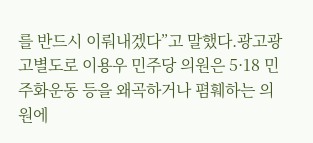를 반드시 이뤄내겠다”고 말했다.광고광고별도로 이용우 민주당 의원은 5·18 민주화운동 등을 왜곡하거나 폄훼하는 의원에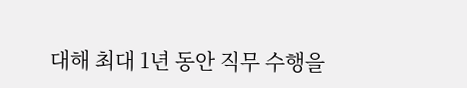대해 최대 1년 동안 직무 수행을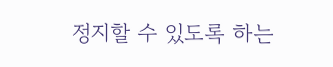정지할 수 있도록 하는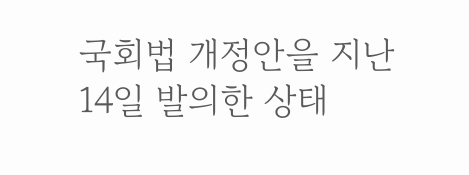국회법 개정안을 지난 14일 발의한 상태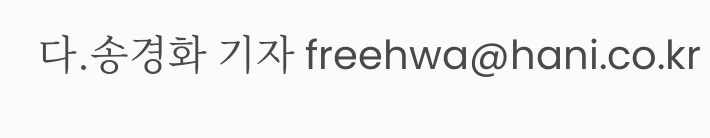다.송경화 기자 freehwa@hani.co.kr